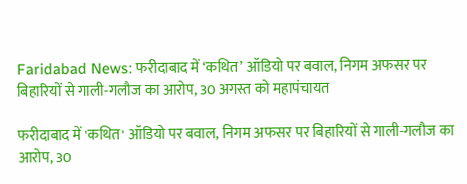Faridabad News: फरीदाबाद में ‘कथित’ ऑडियो पर बवाल, निगम अफसर पर बिहारियों से गाली-गलौज का आरोप, 30 अगस्त को महापंचायत

फरीदाबाद में 'कथित' ऑडियो पर बवाल, निगम अफसर पर बिहारियों से गाली-गलौज का आरोप, 30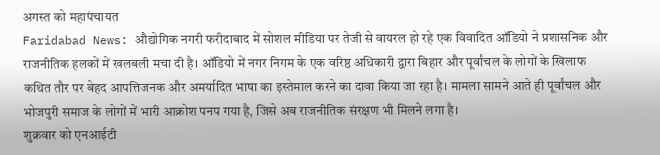अगस्त को महापंचायत
Faridabad News: औद्योगिक नगरी फरीदाबाद में सोशल मीडिया पर तेजी से वायरल हो रहे एक विवादित ऑडियो ने प्रशासनिक और राजनीतिक हलकों में खलबली मचा दी है। ऑडियो में नगर निगम के एक वरिष्ठ अधिकारी द्वारा बिहार और पूर्वांचल के लोगों के खिलाफ कथित तौर पर बेहद आपत्तिजनक और अमर्यादित भाषा का इस्तेमाल करने का दावा किया जा रहा है। मामला सामने आते ही पूर्वांचल और भोजपुरी समाज के लोगों में भारी आक्रोश पनप गया है, जिसे अब राजनीतिक संरक्षण भी मिलने लगा है।
शुक्रवार को एनआईटी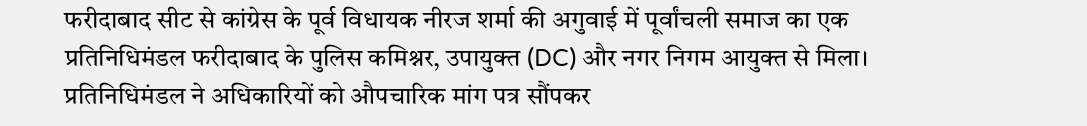फरीदाबाद सीट से कांग्रेस के पूर्व विधायक नीरज शर्मा की अगुवाई में पूर्वांचली समाज का एक प्रतिनिधिमंडल फरीदाबाद के पुलिस कमिश्नर, उपायुक्त (DC) और नगर निगम आयुक्त से मिला। प्रतिनिधिमंडल ने अधिकारियों को औपचारिक मांग पत्र सौंपकर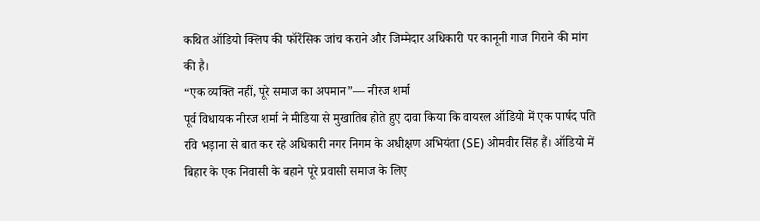कथित ऑडियो क्लिप की फॉरेंसिक जांच कराने और जिम्मेदार अधिकारी पर कानूनी गाज गिराने की मांग की है।
“एक व्यक्ति नहीं, पूरे समाज का अपमान”— नीरज शर्मा
पूर्व विधायक नीरज शर्मा ने मीडिया से मुखातिब होते हुए दावा किया कि वायरल ऑडियो में एक पार्षद पति रवि भड़ाना से बात कर रहे अधिकारी नगर निगम के अधीक्षण अभियंता (SE) ओमवीर सिंह हैं। ऑडियो में बिहार के एक निवासी के बहाने पूरे प्रवासी समाज के लिए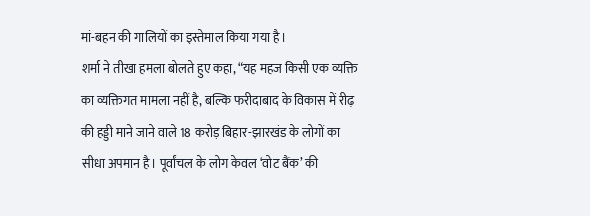मां-बहन की गालियों का इस्तेमाल किया गया है।
शर्मा ने तीखा हमला बोलते हुए कहा, “यह महज किसी एक व्यक्ति का व्यक्तिगत मामला नहीं है, बल्कि फरीदाबाद के विकास में रीढ़ की हड्डी माने जाने वाले 18 करोड़ बिहार-झारखंड के लोगों का सीधा अपमान है। पूर्वांचल के लोग केवल ‘वोट बैंक’ की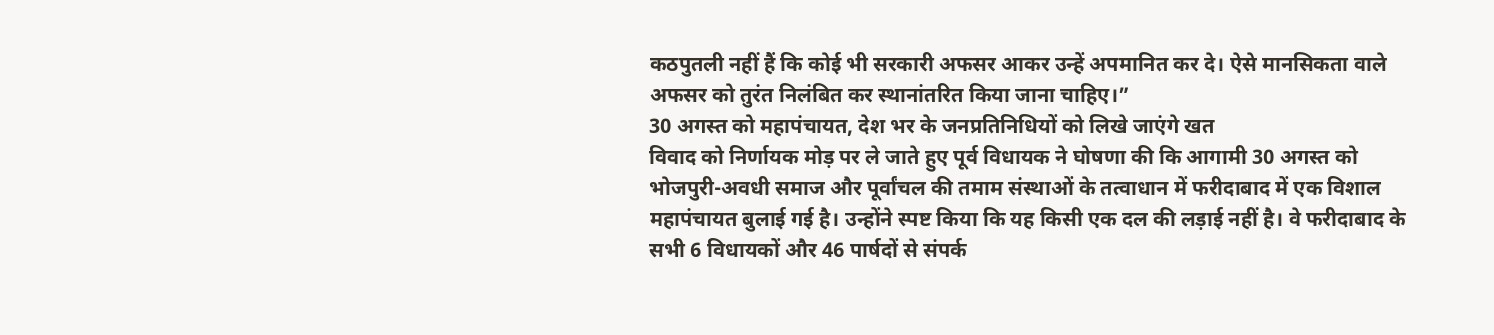कठपुतली नहीं हैं कि कोई भी सरकारी अफसर आकर उन्हें अपमानित कर दे। ऐसे मानसिकता वाले अफसर को तुरंत निलंबित कर स्थानांतरित किया जाना चाहिए।”
30 अगस्त को महापंचायत, देश भर के जनप्रतिनिधियों को लिखे जाएंगे खत
विवाद को निर्णायक मोड़ पर ले जाते हुए पूर्व विधायक ने घोषणा की कि आगामी 30 अगस्त को भोजपुरी-अवधी समाज और पूर्वांचल की तमाम संस्थाओं के तत्वाधान में फरीदाबाद में एक विशाल महापंचायत बुलाई गई है। उन्होंने स्पष्ट किया कि यह किसी एक दल की लड़ाई नहीं है। वे फरीदाबाद के सभी 6 विधायकों और 46 पार्षदों से संपर्क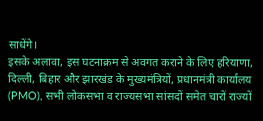साधेंगे।
इसके अलावा, इस घटनाक्रम से अवगत कराने के लिए हरियाणा, दिल्ली, बिहार और झारखंड के मुख्यमंत्रियों, प्रधानमंत्री कार्यालय (PMO), सभी लोकसभा व राज्यसभा सांसदों समेत चारों राज्यों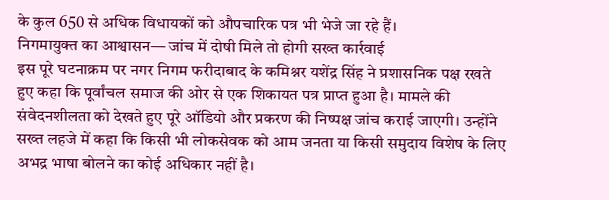के कुल 650 से अधिक विधायकों को औपचारिक पत्र भी भेजे जा रहे हैं।
निगमायुक्त का आश्वासन— जांच में दोषी मिले तो होगी सख्त कार्रवाई
इस पूरे घटनाक्रम पर नगर निगम फरीदाबाद के कमिश्नर यशेंद्र सिंह ने प्रशासनिक पक्ष रखते हुए कहा कि पूर्वांचल समाज की ओर से एक शिकायत पत्र प्राप्त हुआ है। मामले की संवेदनशीलता को देखते हुए पूरे ऑडियो और प्रकरण की निष्पक्ष जांच कराई जाएगी। उन्होंने सख्त लहजे में कहा कि किसी भी लोकसेवक को आम जनता या किसी समुदाय विशेष के लिए अभद्र भाषा बोलने का कोई अधिकार नहीं है।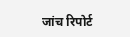जांच रिपोर्ट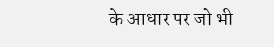के आधार पर जो भी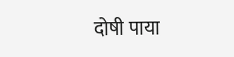दोषी पाया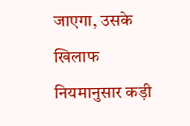जाएगा, उसके खिलाफ नियमानुसार कड़ी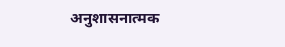अनुशासनात्मक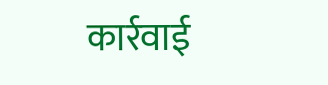कार्रवाई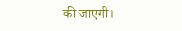की जाएगी।